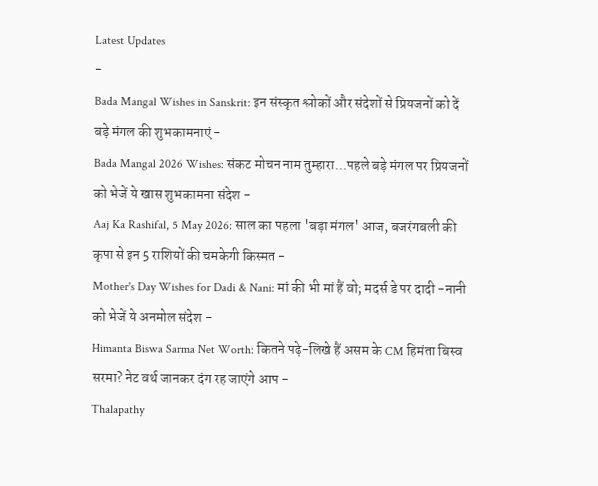Latest Updates
-
Bada Mangal Wishes in Sanskrit: इन संस्कृत श्लोकों और संदेशों से प्रियजनों को दें बड़े मंगल की शुभकामनाएं -
Bada Mangal 2026 Wishes: संकट मोचन नाम तुम्हारा...पहले बड़े मंगल पर प्रियजनों को भेजें ये खास शुभकामना संदेश -
Aaj Ka Rashifal, 5 May 2026: साल का पहला 'बड़ा मंगल' आज, बजरंगबली की कृपा से इन 5 राशियों की चमकेगी किस्मत -
Mother's Day Wishes for Dadi & Nani: मां की भी मां हैं वो; मदर्स डे पर दादी -नानी को भेजें ये अनमोल संदेश -
Himanta Biswa Sarma Net Worth: कितने पढ़े-लिखे हैं असम के CM हिमंता बिस्व सरमा? नेट वर्थ जानकर दंग रह जाएंगे आप -
Thalapathy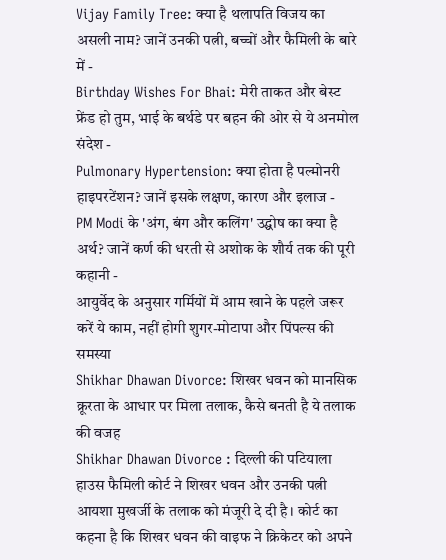Vijay Family Tree: क्या है थलापति विजय का असली नाम? जानें उनकी पत्नी, बच्चों और फैमिली के बारे में -
Birthday Wishes For Bhai: मेरी ताकत और बेस्ट फ्रेंड हो तुम, भाई के बर्थडे पर बहन की ओर से ये अनमोल संदेश -
Pulmonary Hypertension: क्या होता है पल्मोनरी हाइपरटेंशन? जानें इसके लक्षण, कारण और इलाज -
PM Modi के 'अंग, बंग और कलिंग' उद्घोष का क्या है अर्थ? जानें कर्ण की धरती से अशोक के शौर्य तक की पूरी कहानी -
आयुर्वेद के अनुसार गर्मियों में आम खाने के पहले जरूर करें ये काम, नहीं होगी शुगर-मोटापा और पिंपल्स की समस्या
Shikhar Dhawan Divorce: शिखर धवन को मानसिक क्रूरता के आधार पर मिला तलाक, कैसे बनती है ये तलाक की वजह
Shikhar Dhawan Divorce : दिल्ली की पटियाला हाउस फैमिली कोर्ट ने शिखर धवन और उनकी पत्नी आयशा मुखर्जी के तलाक को मंजूरी दे दी है। कोर्ट का कहना है कि शिखर धवन की वाइफ ने क्रिकेटर को अपने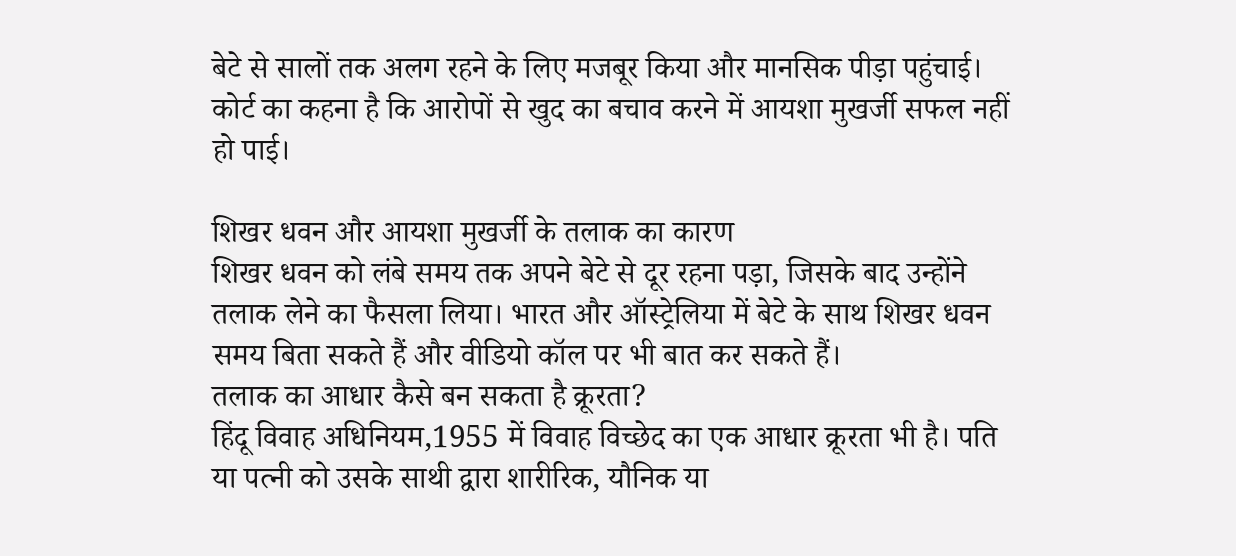बेटे से सालों तक अलग रहने के लिए मजबूर किया और मानसिक पीड़ा पहुंचाई।
कोर्ट का कहना है कि आरोपों से खुद का बचाव करने में आयशा मुखर्जी सफल नहीं हो पाई।

शिखर धवन और आयशा मुखर्जी के तलाक का कारण
शिखर धवन को लंबे समय तक अपने बेटे से दूर रहना पड़ा, जिसके बाद उन्होंने तलाक लेने का फैसला लिया। भारत और ऑस्ट्रेलिया में बेटे के साथ शिखर धवन समय बिता सकते हैं और वीडियो कॉल पर भी बात कर सकते हैं।
तलाक का आधार कैसे बन सकता है क्रूरता?
हिंदू विवाह अधिनियम,1955 में विवाह विच्छेद का एक आधार क्रूरता भी है। पति या पत्नी को उसके साथी द्वारा शारीरिक, यौनिक या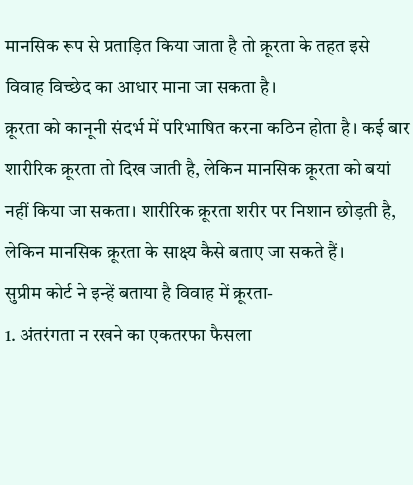मानसिक रूप से प्रताड़ित किया जाता है तो क्रूरता के तहत इसे विवाह विच्छेद का आधार माना जा सकता है।
क्रूरता को कानूनी संदर्भ में परिभाषित करना कठिन होता है। कई बार शारीरिक क्रूरता तो दिख जाती है, लेकिन मानसिक क्रूरता को बयां नहीं किया जा सकता। शारीरिक क्रूरता शरीर पर निशान छोड़ती है, लेकिन मानसिक क्रूरता के साक्ष्य कैसे बताए जा सकते हैं।
सुप्रीम कोर्ट ने इन्हें बताया है विवाह में क्रूरता-
1. अंतरंगता न रखने का एकतरफा फैसला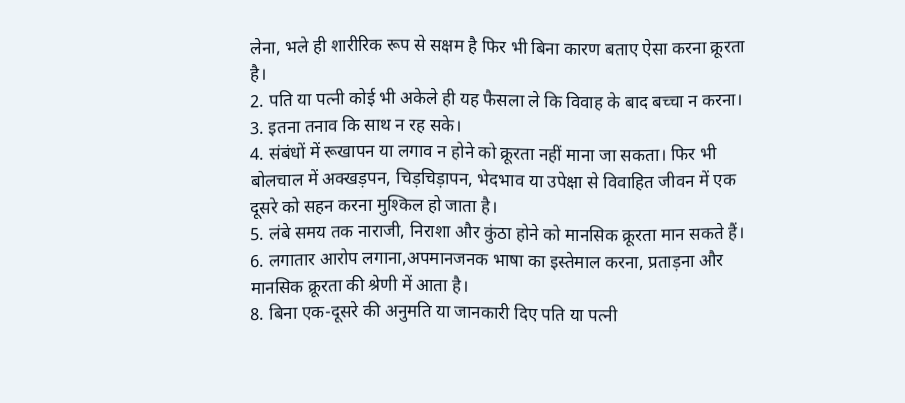लेना, भले ही शारीरिक रूप से सक्षम है फिर भी बिना कारण बताए ऐसा करना क्रूरता है।
2. पति या पत्नी कोई भी अकेले ही यह फैसला ले कि विवाह के बाद बच्चा न करना।
3. इतना तनाव कि साथ न रह सके।
4. संबंधों में रूखापन या लगाव न होने को क्रूरता नहीं माना जा सकता। फिर भी बोलचाल में अक्खड़पन, चिड़चिड़ापन, भेदभाव या उपेक्षा से विवाहित जीवन में एक दूसरे को सहन करना मुश्किल हो जाता है।
5. लंबे समय तक नाराजी, निराशा और कुंठा होने को मानसिक क्रूरता मान सकते हैं।
6. लगातार आरोप लगाना,अपमानजनक भाषा का इस्तेमाल करना, प्रताड़ना और मानसिक क्रूरता की श्रेणी में आता है।
8. बिना एक-दूसरे की अनुमति या जानकारी दिए पति या पत्नी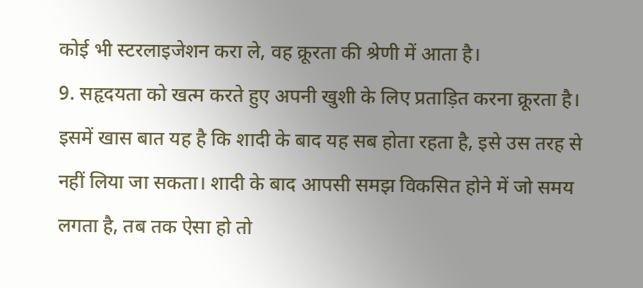कोई भी स्टरलाइजेशन करा ले, वह क्रूरता की श्रेणी में आता है।
9. सहृदयता को खत्म करते हुए अपनी खुशी के लिए प्रताड़ित करना क्रूरता है।
इसमें खास बात यह है कि शादी के बाद यह सब होता रहता है, इसे उस तरह से नहीं लिया जा सकता। शादी के बाद आपसी समझ विकसित होने में जो समय लगता है, तब तक ऐसा हो तो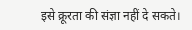इसे क्रूरता की संज्ञा नहीं दे सकते।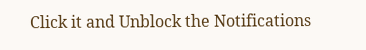Click it and Unblock the Notifications